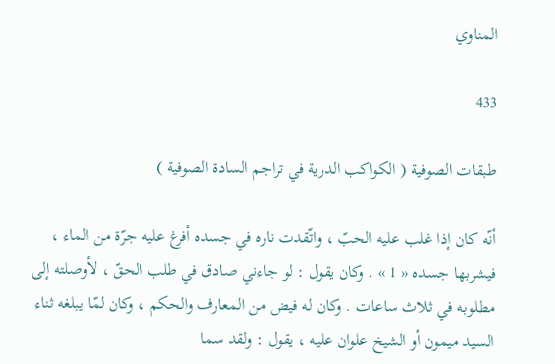المناوي

433

طبقات الصوفية ( الكواكب الدرية في تراجم السادة الصوفية )

أنّه كان إذا غلب عليه الحبّ ، واتّقدت ناره في جسده أفرغ عليه جرّة من الماء ، فيشربها جسده « 1 » . وكان يقول : لو جاءني صادق في طلب الحقّ ، لأوصلته إلى مطلوبه في ثلاث ساعات . وكان له فيض من المعارف والحكم ، وكان لمّا يبلغه ثناء السيد ميمون أو الشيخ علوان عليه ، يقول : ولقد سما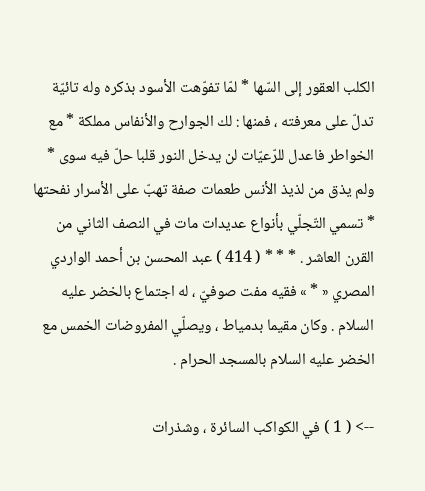الكلب العقور إلى السّها * لمّا تفوّهت الأسود بذكره وله تائيّة تدلّ على معرفته ، فمنها : لك الجوارح والأنفاس مملكة * مع الخواطر فاعدل للرّعيّات لن يدخل النور قلبا حلّ فيه سوى * ولم يذق من لذيذ الأنس طعمات صفة تهبّ على الأسرار نفحتها * تسمي التّجلّي بأنواع عديدات مات في النصف الثاني من القرن العاشر . * * * ( 414 ) عبد المحسن بن أحمد الواردي المصري « * » فقيه مفت صوفيّ ، له اجتماع بالخضر عليه السلام . وكان مقيما بدمياط ، ويصلّي المفروضات الخمس مع الخضر عليه السلام بالمسجد الحرام .

--> ( 1 ) في الكواكب السائرة ، وشذرات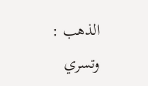الذهب : وتسري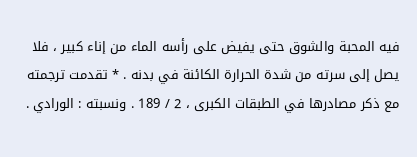فيه المحبة والشوق حتى يفيض على رأسه الماء من إناء كبير ، فلا يصل إلى سرته من شدة الحرارة الكائنة في بدنه . * تقدمت ترجمته مع ذكر مصادرها في الطبقات الكبرى ، 2 / 189 . ونسبته : الورادي .